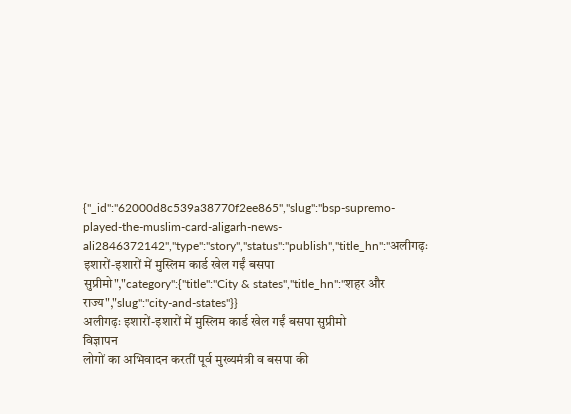{"_id":"62000d8c539a38770f2ee865","slug":"bsp-supremo-played-the-muslim-card-aligarh-news-ali2846372142","type":"story","status":"publish","title_hn":"अलीगढ़ः इशारों-इशारों में मुस्लिम कार्ड खेल गईं बसपा सुप्रीमो","category":{"title":"City & states","title_hn":"शहर और राज्य","slug":"city-and-states"}}
अलीगढ़ः इशारों-इशारों में मुस्लिम कार्ड खेल गईं बसपा सुप्रीमो
विज्ञापन
लोगों का अभिवादन करतीं पूर्व मुख्यमंत्री व बसपा की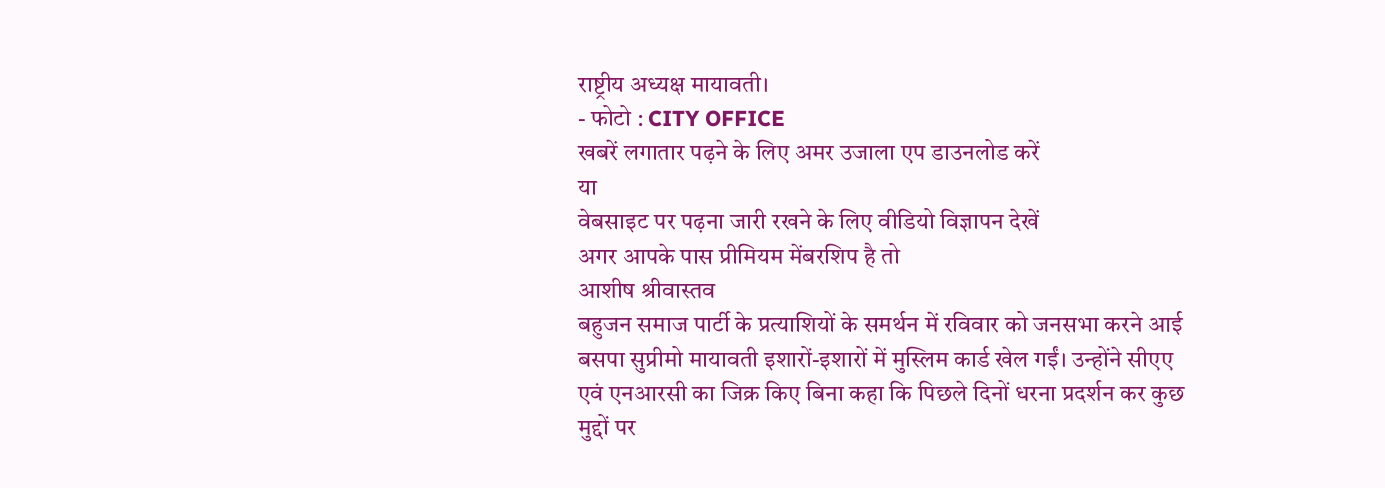राष्ट्रीय अध्यक्ष मायावती।
- फोटो : CITY OFFICE
खबरें लगातार पढ़ने के लिए अमर उजाला एप डाउनलोड करें
या
वेबसाइट पर पढ़ना जारी रखने के लिए वीडियो विज्ञापन देखें
अगर आपके पास प्रीमियम मेंबरशिप है तो
आशीष श्रीवास्तव
बहुजन समाज पार्टी के प्रत्याशियों के समर्थन में रविवार को जनसभा करने आई बसपा सुप्रीमो मायावती इशारों-इशारों में मुस्लिम कार्ड खेल गईं। उन्होंने सीएए एवं एनआरसी का जिक्र किए बिना कहा कि पिछले दिनों धरना प्रदर्शन कर कुछ मुद्दों पर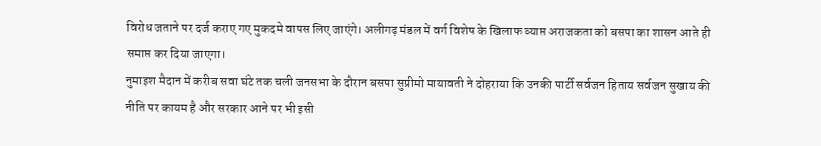विरोध जताने पर दर्ज कराए गए मुकदमे वापस लिए जाएंगे। अलीगढ़ मंडल में वर्ग विशेष के खिलाफ व्याप्त अराजकता को बसपा का शासन आते ही समाप्त कर दिया जाएगा।
नुमाइश मैदान में करीब सवा घंटे तक चली जनसभा के दौरान बसपा सुप्रीमो मायावती ने दोहराया कि उनकी पार्टी सर्वजन हिताय सर्वजन सुखाय की नीति पर कायम है और सरकार आने पर भी इसी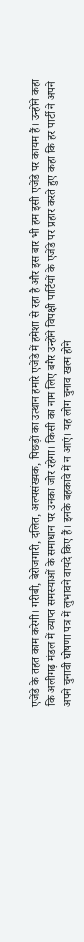एजेंडे के तहत काम करेगी। गरीबी, बेरोजगारी, दलित, अल्पसंख्यक, पिछड़ों का उत्थान हमारे एजेंडे में हमेशा से रहा है और इस बार भी हम इसी एजेंडे पर कायम हैं। उन्होंने कहा कि अलीगढ़ मंडल में व्याप्त समस्याओं के समाधान पर उनका जोर रहेगा। किसी का नाम लिए बगैर उन्होंने विपक्षी पार्टियों के एजेंडे पर प्रहार करते हुए कहा कि हर पार्टी ने अपने अपने चुनावी घोषणा पत्र में लुभावने वायदे किए हैं। इनके बहकावे में न आएं। यह लोग चुनाव खत्म होने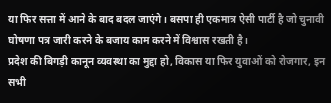या फिर सत्ता में आने के बाद बदल जाएंगे। बसपा ही एकमात्र ऐसी पार्टी है जो चुनावी घोषणा पत्र जारी करने के बजाय काम करने में विश्वास रखती है।
प्रदेश की बिगड़ी कानून व्यवस्था का मुद्दा हो, विकास या फिर युवाओं को रोजगार, इन सभी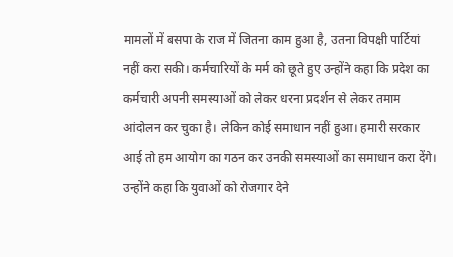मामलों में बसपा के राज में जितना काम हुआ है, उतना विपक्षी पार्टियां नहीं करा सकी। कर्मचारियों के मर्म को छूते हुए उन्होंने कहा कि प्रदेश का कर्मचारी अपनी समस्याओं को लेकर धरना प्रदर्शन से लेकर तमाम आंदोलन कर चुका है। लेकिन कोई समाधान नहीं हुआ। हमारी सरकार आई तो हम आयोग का गठन कर उनकी समस्याओं का समाधान करा देंगे। उन्होंने कहा कि युवाओं को रोजगार देने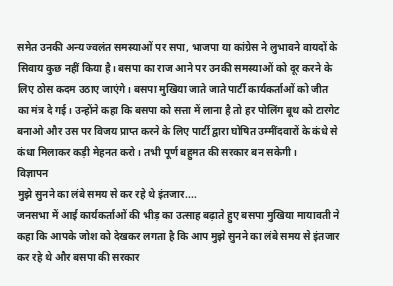समेत उनकी अन्य ज्वलंत समस्याओं पर सपा, भाजपा या कांग्रेस ने लुभावने वायदों के सिवाय कुछ नहीं किया है। बसपा का राज आने पर उनकी समस्याओं को दूर करने के लिए ठोस कदम उठाए जाएंगे। बसपा मुखिया जाते जाते पार्टी कार्यकर्ताओं को जीत का मंत्र दे गई। उन्होंने कहा कि बसपा को सत्ता में लाना है तो हर पोलिंग बूथ को टारगेट बनाओ और उस पर विजय प्राप्त करने के लिए पार्टी द्वारा घोषित उम्मींदवारों के कंधे से कंधा मिलाकर कड़ी मेहनत करो। तभी पूर्ण बहुमत की सरकार बन सकेगी।
विज्ञापन
मुझे सुनने का लंबे समय से कर रहे थे इंतजार....
जनसभा में आई कार्यकर्ताओं की भीड़ का उत्साह बढ़ाते हुए बसपा मुखिया मायावती ने कहा कि आपके जोश को देखकर लगता है कि आप मुझे सुनने का लंबे समय से इंतजार कर रहे थे और बसपा की सरकार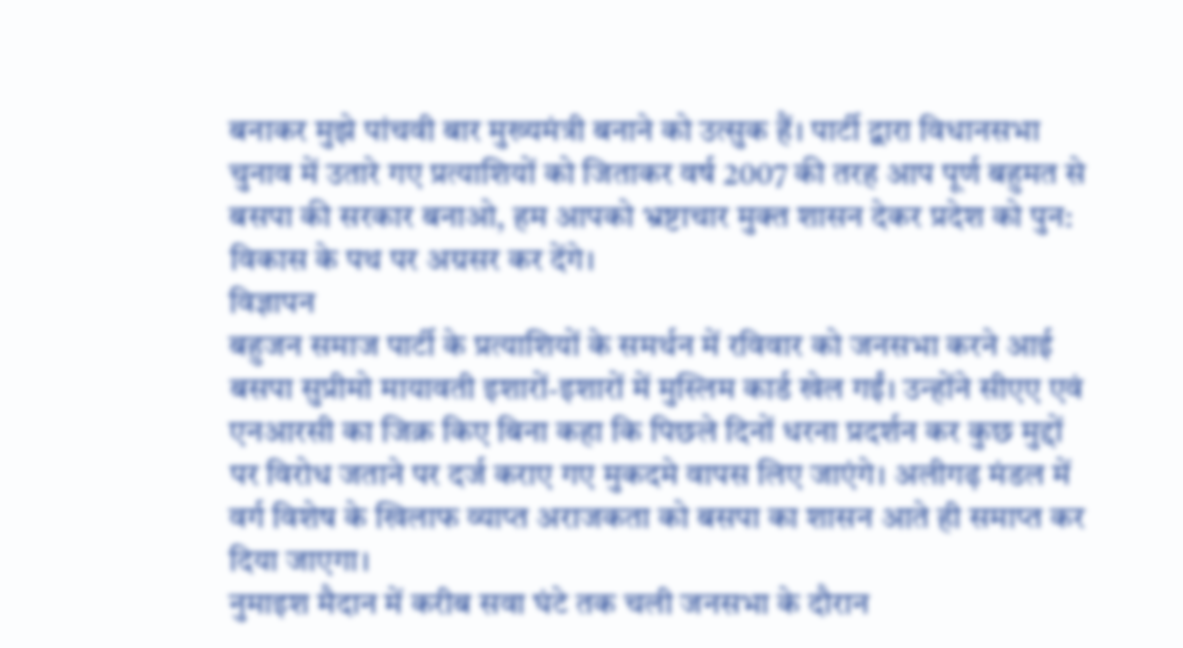बनाकर मुझे पांचवी बार मुख्यमंत्री बनाने को उत्सुक हैं। पार्टी द्वारा विधानसभा चुनाव में उतारे गए प्रत्याशियों को जिताकर वर्ष 2007 की तरह आप पूर्ण बहुमत से बसपा की सरकार बनाओ, हम आपको भ्रष्टाचार मुक्त शासन देकर प्रदेश को पुन: विकास के पथ पर अग्रसर कर देंगे।
विज्ञापन
बहुजन समाज पार्टी के प्रत्याशियों के समर्थन में रविवार को जनसभा करने आई बसपा सुप्रीमो मायावती इशारों-इशारों में मुस्लिम कार्ड खेल गईं। उन्होंने सीएए एवं एनआरसी का जिक्र किए बिना कहा कि पिछले दिनों धरना प्रदर्शन कर कुछ मुद्दों पर विरोध जताने पर दर्ज कराए गए मुकदमे वापस लिए जाएंगे। अलीगढ़ मंडल में वर्ग विशेष के खिलाफ व्याप्त अराजकता को बसपा का शासन आते ही समाप्त कर दिया जाएगा।
नुमाइश मैदान में करीब सवा घंटे तक चली जनसभा के दौरान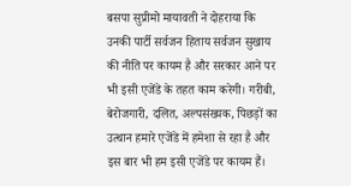बसपा सुप्रीमो मायावती ने दोहराया कि उनकी पार्टी सर्वजन हिताय सर्वजन सुखाय की नीति पर कायम है और सरकार आने पर भी इसी एजेंडे के तहत काम करेगी। गरीबी, बेरोजगारी, दलित, अल्पसंख्यक, पिछड़ों का उत्थान हमारे एजेंडे में हमेशा से रहा है और इस बार भी हम इसी एजेंडे पर कायम हैं।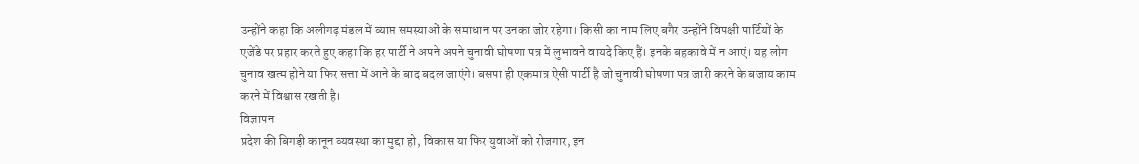उन्होंने कहा कि अलीगढ़ मंडल में व्याप्त समस्याओं के समाधान पर उनका जोर रहेगा। किसी का नाम लिए बगैर उन्होंने विपक्षी पार्टियों के एजेंडे पर प्रहार करते हुए कहा कि हर पार्टी ने अपने अपने चुनावी घोषणा पत्र में लुभावने वायदे किए हैं। इनके बहकावे में न आएं। यह लोग चुनाव खत्म होने या फिर सत्ता में आने के बाद बदल जाएंगे। बसपा ही एकमात्र ऐसी पार्टी है जो चुनावी घोषणा पत्र जारी करने के बजाय काम करने में विश्वास रखती है।
विज्ञापन
प्रदेश की बिगड़ी कानून व्यवस्था का मुद्दा हो, विकास या फिर युवाओं को रोजगार, इन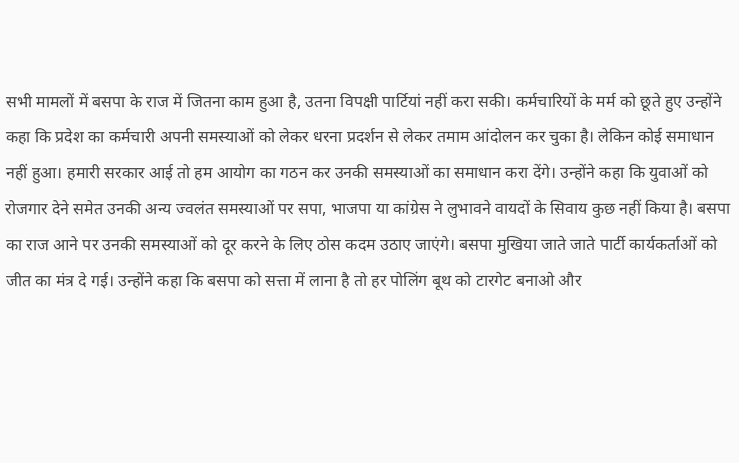सभी मामलों में बसपा के राज में जितना काम हुआ है, उतना विपक्षी पार्टियां नहीं करा सकी। कर्मचारियों के मर्म को छूते हुए उन्होंने कहा कि प्रदेश का कर्मचारी अपनी समस्याओं को लेकर धरना प्रदर्शन से लेकर तमाम आंदोलन कर चुका है। लेकिन कोई समाधान नहीं हुआ। हमारी सरकार आई तो हम आयोग का गठन कर उनकी समस्याओं का समाधान करा देंगे। उन्होंने कहा कि युवाओं को रोजगार देने समेत उनकी अन्य ज्वलंत समस्याओं पर सपा, भाजपा या कांग्रेस ने लुभावने वायदों के सिवाय कुछ नहीं किया है। बसपा का राज आने पर उनकी समस्याओं को दूर करने के लिए ठोस कदम उठाए जाएंगे। बसपा मुखिया जाते जाते पार्टी कार्यकर्ताओं को जीत का मंत्र दे गई। उन्होंने कहा कि बसपा को सत्ता में लाना है तो हर पोलिंग बूथ को टारगेट बनाओ और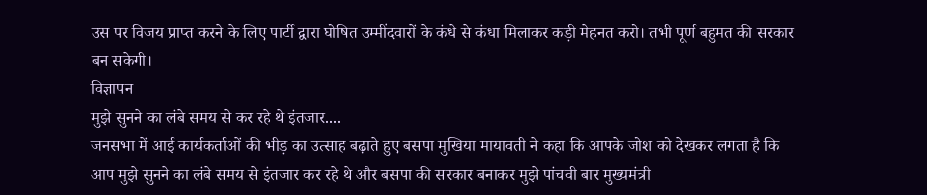उस पर विजय प्राप्त करने के लिए पार्टी द्वारा घोषित उम्मींदवारों के कंधे से कंधा मिलाकर कड़ी मेहनत करो। तभी पूर्ण बहुमत की सरकार बन सकेगी।
विज्ञापन
मुझे सुनने का लंबे समय से कर रहे थे इंतजार....
जनसभा में आई कार्यकर्ताओं की भीड़ का उत्साह बढ़ाते हुए बसपा मुखिया मायावती ने कहा कि आपके जोश को देखकर लगता है कि आप मुझे सुनने का लंबे समय से इंतजार कर रहे थे और बसपा की सरकार बनाकर मुझे पांचवी बार मुख्यमंत्री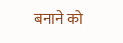बनाने को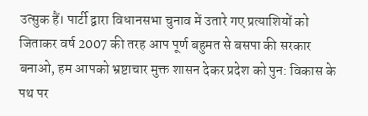उत्सुक हैं। पार्टी द्वारा विधानसभा चुनाव में उतारे गए प्रत्याशियों को जिताकर वर्ष 2007 की तरह आप पूर्ण बहुमत से बसपा की सरकार बनाओ, हम आपको भ्रष्टाचार मुक्त शासन देकर प्रदेश को पुन: विकास के पथ पर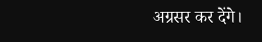अग्रसर कर देंगे।